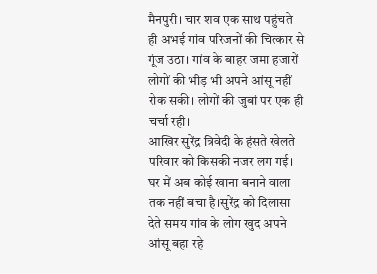मैनपुरी। चार शव एक साथ पहुंचते ही अभई गांव परिजनों की चित्कार से गूंज उठा। गांव के बाहर जमा हजारों लोगों की भीड़ भी अपने आंसू नहीं रोक सकी। लोगों की जुबां पर एक ही चर्चा रही।
आखिर सुरेंद्र त्रिवेदी के हंसते खेलते परिवार को किसकी नजर लग गई। घर में अब कोई खाना बनाने वाला तक नहीं बचा है।सुरेंद्र को दिलासा देते समय गांव के लोग खुद अपने आंसू बहा रहे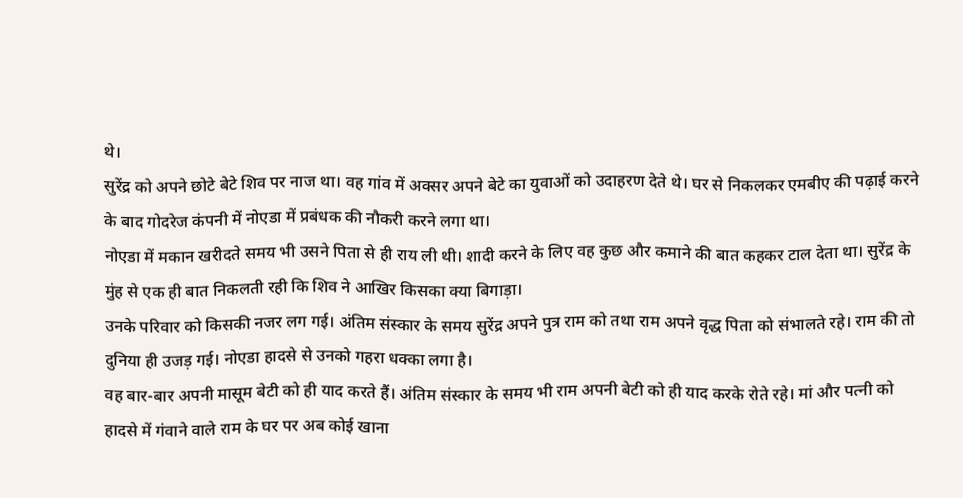थे।
सुरेंद्र को अपने छोटे बेटे शिव पर नाज था। वह गांव में अक्सर अपने बेटे का युवाओं को उदाहरण देते थे। घर से निकलकर एमबीए की पढ़ाई करने के बाद गोदरेज कंपनी में नोएडा में प्रबंधक की नौकरी करने लगा था।
नोएडा में मकान खरीदते समय भी उसने पिता से ही राय ली थी। शादी करने के लिए वह कुछ और कमाने की बात कहकर टाल देता था। सुरेंद्र के मुंह से एक ही बात निकलती रही कि शिव ने आखिर किसका क्या बिगाड़ा।
उनके परिवार को किसकी नजर लग गई। अंतिम संस्कार के समय सुरेंद्र अपने पुत्र राम को तथा राम अपने वृद्ध पिता को संभालते रहे। राम की तो दुनिया ही उजड़ गई। नोएडा हादसे से उनको गहरा धक्का लगा है।
वह बार-बार अपनी मासूम बेटी को ही याद करते हैं। अंतिम संस्कार के समय भी राम अपनी बेटी को ही याद करके रोते रहे। मां और पत्नी को हादसे में गंवाने वाले राम के घर पर अब कोई खाना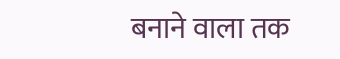बनाने वाला तक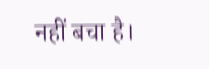नहीं बचा है।